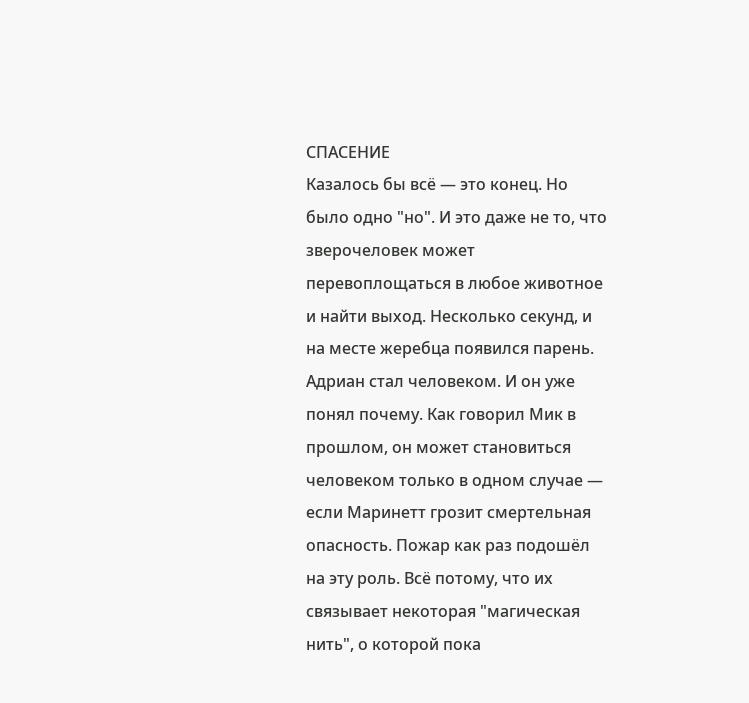СПАСЕНИЕ
Казалось бы всё — это конец. Но было одно "но". И это даже не то, что зверочеловек может перевоплощаться в любое животное и найти выход. Несколько секунд, и на месте жеребца появился парень. Адриан стал человеком. И он уже понял почему. Как говорил Мик в прошлом, он может становиться человеком только в одном случае — если Маринетт грозит смертельная опасность. Пожар как раз подошёл на эту роль. Всё потому, что их связывает некоторая "магическая нить", о которой пока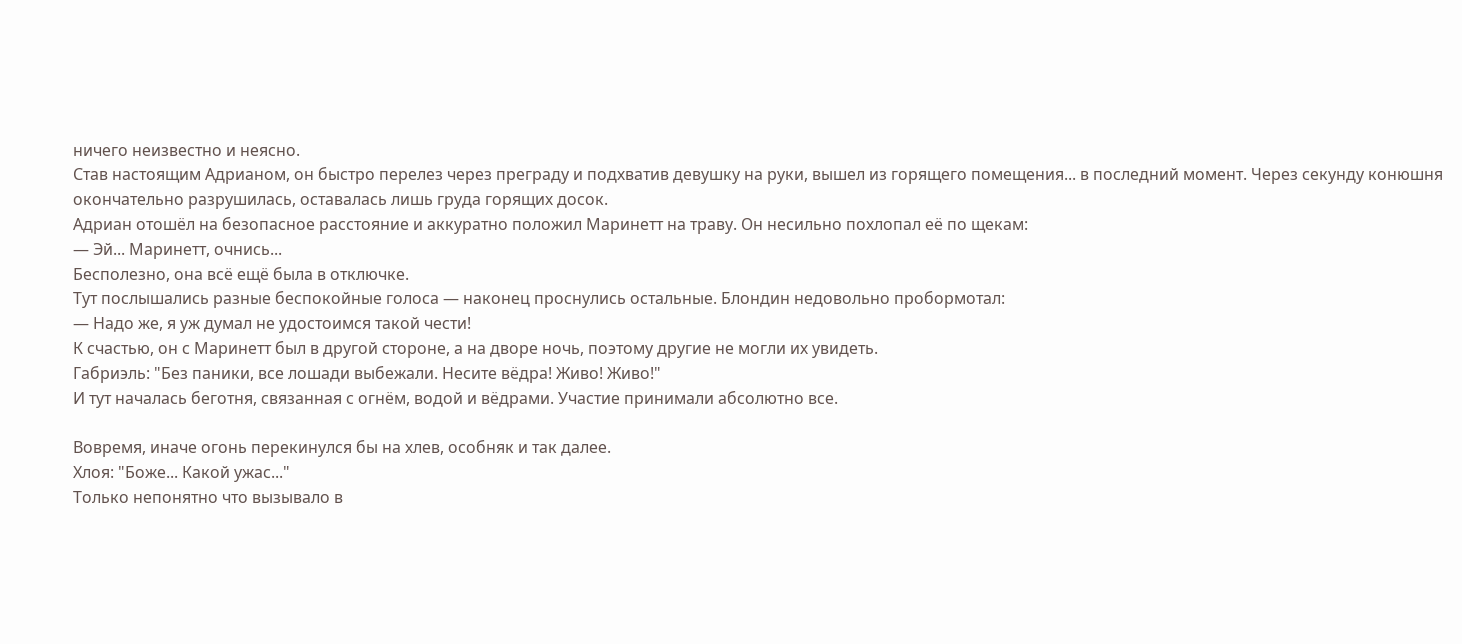ничего неизвестно и неясно.
Став настоящим Адрианом, он быстро перелез через преграду и подхватив девушку на руки, вышел из горящего помещения... в последний момент. Через секунду конюшня окончательно разрушилась, оставалась лишь груда горящих досок.
Адриан отошёл на безопасное расстояние и аккуратно положил Маринетт на траву. Он несильно похлопал её по щекам:
— Эй... Маринетт, очнись...
Бесполезно, она всё ещё была в отключке.
Тут послышались разные беспокойные голоса — наконец проснулись остальные. Блондин недовольно пробормотал:
— Надо же, я уж думал не удостоимся такой чести!
К счастью, он с Маринетт был в другой стороне, а на дворе ночь, поэтому другие не могли их увидеть.
Габриэль: "Без паники, все лошади выбежали. Несите вёдра! Живо! Живо!"
И тут началась беготня, связанная с огнём, водой и вёдрами. Участие принимали абсолютно все.

Вовремя, иначе огонь перекинулся бы на хлев, особняк и так далее.
Хлоя: "Боже... Какой ужас..."
Только непонятно что вызывало в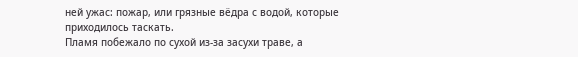ней ужас: пожар, или грязные вёдра с водой, которые приходилось таскать.
Пламя побежало по сухой из-за засухи траве, а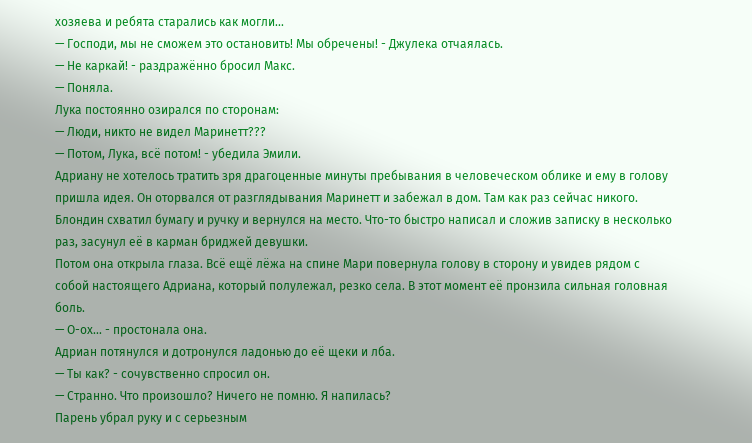хозяева и ребята старались как могли...
— Господи, мы не сможем это остановить! Мы обречены! - Джулека отчаялась.
— Не каркай! - раздражённо бросил Макс.
— Поняла.
Лука постоянно озирался по сторонам:
— Люди, никто не видел Маринетт???
— Потом, Лука, всё потом! - убедила Эмили.
Адриану не хотелось тратить зря драгоценные минуты пребывания в человеческом облике и ему в голову пришла идея. Он оторвался от разглядывания Маринетт и забежал в дом. Там как раз сейчас никого. Блондин схватил бумагу и ручку и вернулся на место. Что-то быстро написал и сложив записку в несколько раз, засунул её в карман бриджей девушки.
Потом она открыла глаза. Всё ещё лёжа на спине Мари повернула голову в сторону и увидев рядом с собой настоящего Адриана, который полулежал, резко села. В этот момент её пронзила сильная головная боль.
— О-ох... - простонала она.
Адриан потянулся и дотронулся ладонью до её щеки и лба.
— Ты как? - сочувственно спросил он.
— Странно. Что произошло? Ничего не помню. Я напилась?
Парень убрал руку и с серьезным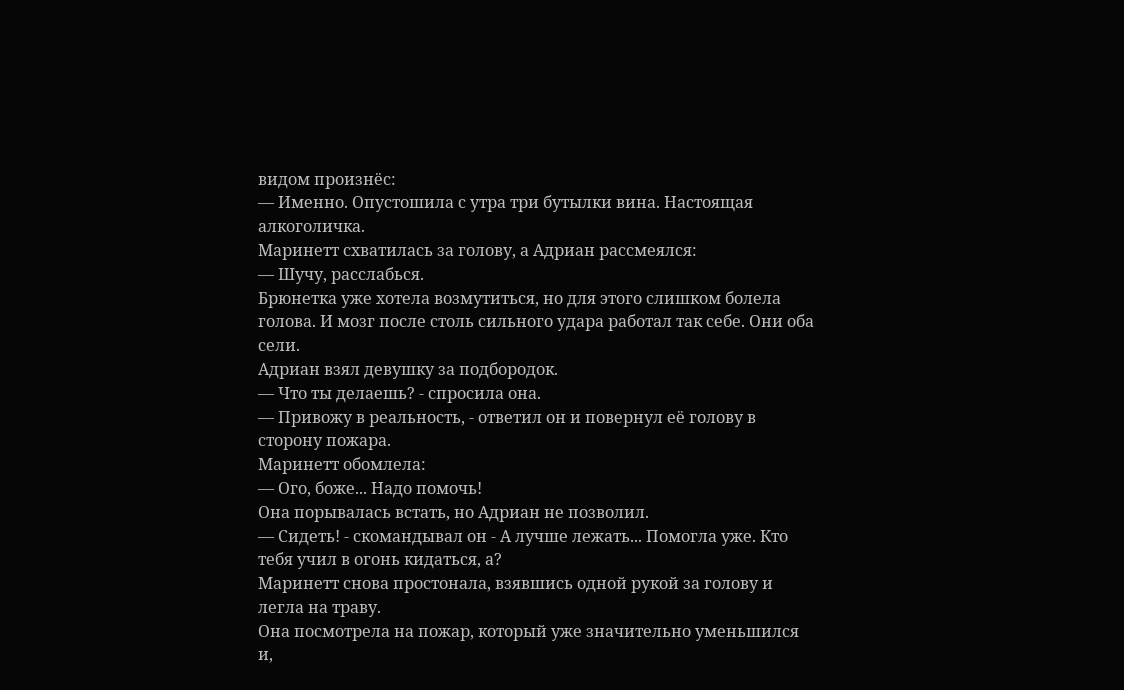видом произнёс:
— Именно. Опустошила с утра три бутылки вина. Настоящая алкоголичка.
Маринетт схватилась за голову, а Адриан рассмеялся:
— Шучу, расслабься.
Брюнетка уже хотела возмутиться, но для этого слишком болела голова. И мозг после столь сильного удара работал так себе. Они оба сели.
Адриан взял девушку за подбородок.
— Что ты делаешь? - спросила она.
— Привожу в реальность, - ответил он и повернул её голову в сторону пожара.
Маринетт обомлела:
— Ого, боже... Надо помочь!
Она порывалась встать, но Адриан не позволил.
— Сидеть! - скомандывал он - А лучше лежать... Помогла уже. Кто тебя учил в огонь кидаться, а?
Маринетт снова простонала, взявшись одной рукой за голову и легла на траву.
Она посмотрела на пожар, который уже значительно уменьшился и,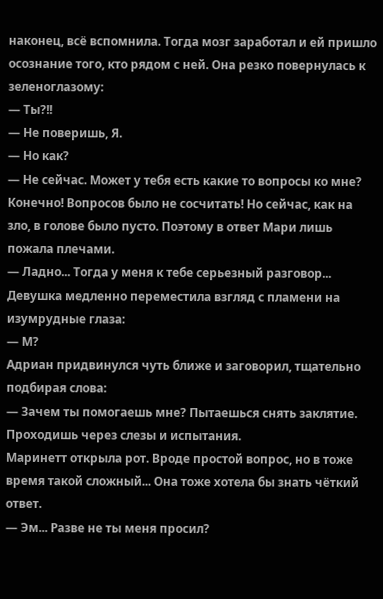наконец, всё вспомнила. Тогда мозг заработал и ей пришло осознание того, кто рядом с ней. Она резко повернулась к зеленоглазому:
— Ты?!!
— Не поверишь, Я.
— Но как?
— Не сейчас. Может у тебя есть какие то вопросы ко мне?
Конечно! Вопросов было не сосчитать! Но сейчас, как на зло, в голове было пусто. Поэтому в ответ Мари лишь пожала плечами.
— Ладно... Тогда у меня к тебе серьезный разговор...
Девушка медленно переместила взгляд с пламени на изумрудные глаза:
— М?
Адриан придвинулся чуть ближе и заговорил, тщательно подбирая слова:
— Зачем ты помогаешь мне? Пытаешься снять заклятие. Проходишь через слезы и испытания.
Маринетт открыла рот. Вроде простой вопрос, но в тоже время такой сложный... Она тоже хотела бы знать чёткий ответ.
— Эм... Разве не ты меня просил?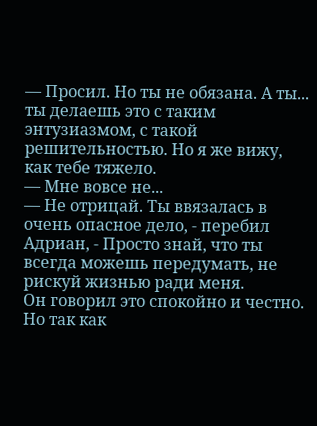— Просил. Но ты не обязана. А ты... ты делаешь это с таким энтузиазмом, с такой решительностью. Но я же вижу, как тебе тяжело.
— Мне вовсе не...
— Не отрицай. Ты ввязалась в очень опасное дело, - перебил Адриан, - Просто знай, что ты всегда можешь передумать, не рискуй жизнью ради меня.
Он говорил это спокойно и честно. Но так как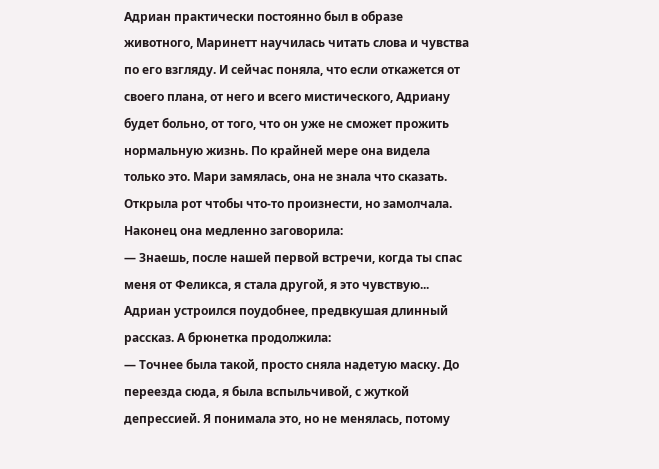Адриан практически постоянно был в образе животного, Маринетт научилась читать слова и чувства по его взгляду. И сейчас поняла, что если откажется от своего плана, от него и всего мистического, Адриану будет больно, от того, что он уже не сможет прожить нормальную жизнь. По крайней мере она видела только это. Мари замялась, она не знала что сказать. Открыла рот чтобы что-то произнести, но замолчала. Наконец она медленно заговорила:
— Знаешь, после нашей первой встречи, когда ты спас меня от Феликса, я стала другой, я это чувствую...
Адриан устроился поудобнее, предвкушая длинный рассказ. А брюнетка продолжила:
— Точнее была такой, просто сняла надетую маску. До переезда сюда, я была вспыльчивой, с жуткой депрессией. Я понимала это, но не менялась, потому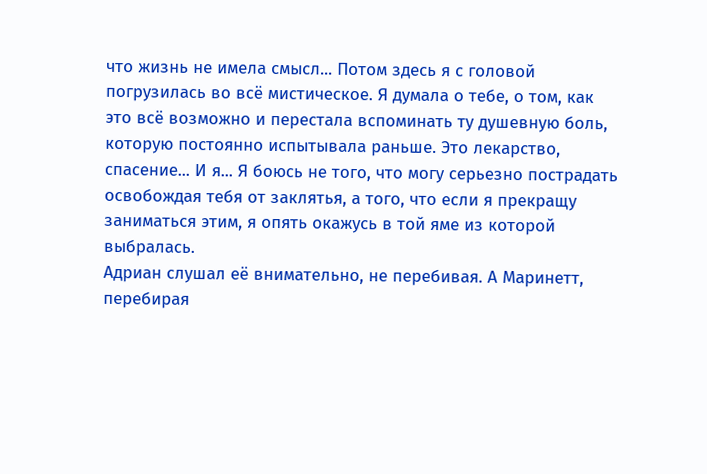что жизнь не имела смысл... Потом здесь я с головой погрузилась во всё мистическое. Я думала о тебе, о том, как это всё возможно и перестала вспоминать ту душевную боль, которую постоянно испытывала раньше. Это лекарство, спасение... И я... Я боюсь не того, что могу серьезно пострадать освобождая тебя от заклятья, а того, что если я прекращу заниматься этим, я опять окажусь в той яме из которой выбралась.
Адриан слушал её внимательно, не перебивая. А Маринетт, перебирая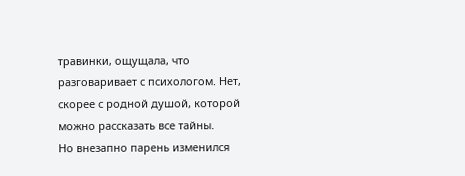травинки, ощущала, что разговаривает с психологом. Нет, скорее с родной душой, которой можно рассказать все тайны.
Но внезапно парень изменился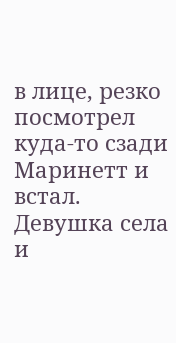в лице, резко посмотрел куда-то сзади Маринетт и встал. Девушка села и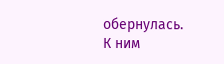обернулась.
К ним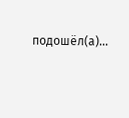подошёл(а)...